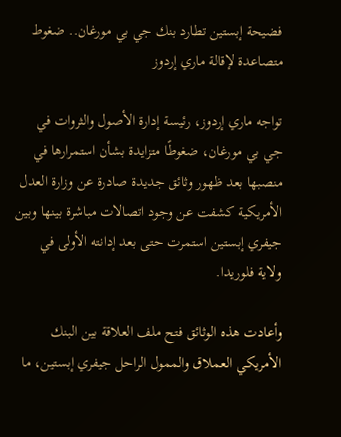فضيحة إبستين تطارد بنك جي بي مورغان.. ضغوط متصاعدة لإقالة ماري إردوز

تواجه ماري إردوز، رئيسة إدارة الأصول والثروات في جي بي مورغان، ضغوطًا متزايدة بشأن استمرارها في منصبها بعد ظهور وثائق جديدة صادرة عن وزارة العدل الأمريكية كشفت عن وجود اتصالات مباشرة بينها وبين جيفري إبستين استمرت حتى بعد إدانته الأولى في ولاية فلوريدا.

وأعادت هذه الوثائق فتح ملف العلاقة بين البنك الأمريكي العملاق والممول الراحل جيفري إبستين، ما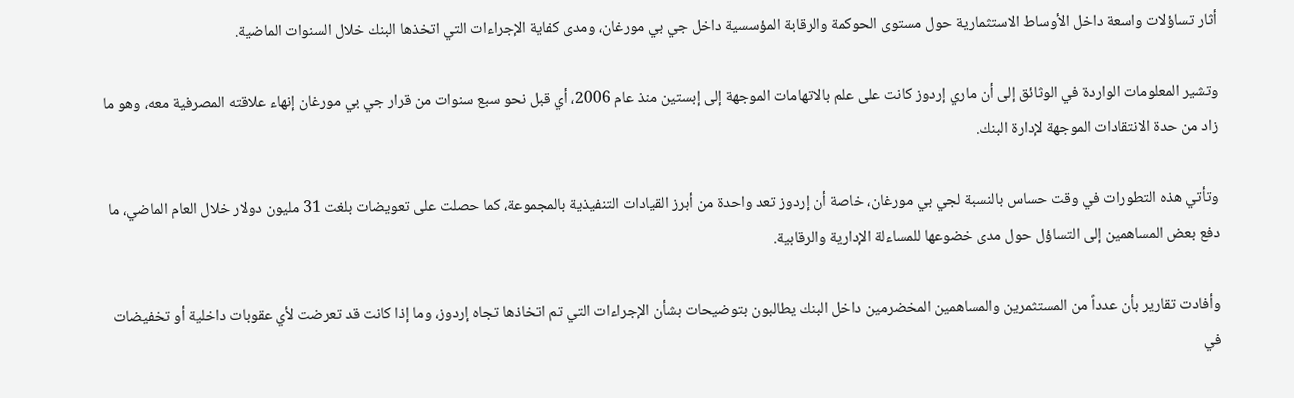أثار تساؤلات واسعة داخل الأوساط الاستثمارية حول مستوى الحوكمة والرقابة المؤسسية داخل جي بي مورغان، ومدى كفاية الإجراءات التي اتخذها البنك خلال السنوات الماضية.

وتشير المعلومات الواردة في الوثائق إلى أن ماري إردوز كانت على علم بالاتهامات الموجهة إلى إبستين منذ عام 2006، أي قبل نحو سبع سنوات من قرار جي بي مورغان إنهاء علاقته المصرفية معه، وهو ما زاد من حدة الانتقادات الموجهة لإدارة البنك.

وتأتي هذه التطورات في وقت حساس بالنسبة لجي بي مورغان، خاصة أن إردوز تعد واحدة من أبرز القيادات التنفيذية بالمجموعة، كما حصلت على تعويضات بلغت 31 مليون دولار خلال العام الماضي، ما دفع بعض المساهمين إلى التساؤل حول مدى خضوعها للمساءلة الإدارية والرقابية.

وأفادت تقارير بأن عدداً من المستثمرين والمساهمين المخضرمين داخل البنك يطالبون بتوضيحات بشأن الإجراءات التي تم اتخاذها تجاه إردوز، وما إذا كانت قد تعرضت لأي عقوبات داخلية أو تخفيضات في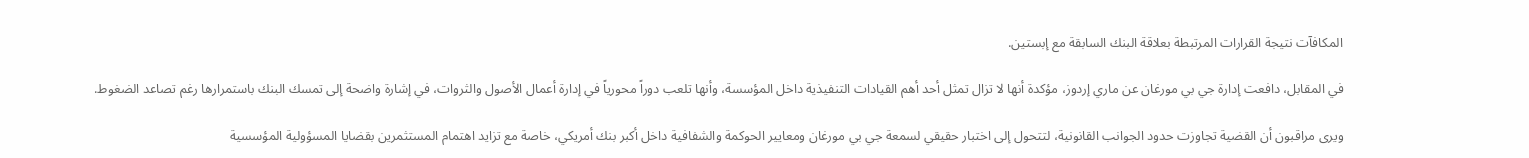المكافآت نتيجة القرارات المرتبطة بعلاقة البنك السابقة مع إبستين.

في المقابل، دافعت إدارة جي بي مورغان عن ماري إردوز، مؤكدة أنها لا تزال تمثل أحد أهم القيادات التنفيذية داخل المؤسسة، وأنها تلعب دوراً محورياً في إدارة أعمال الأصول والثروات، في إشارة واضحة إلى تمسك البنك باستمرارها رغم تصاعد الضغوط.

ويرى مراقبون أن القضية تجاوزت حدود الجوانب القانونية، لتتحول إلى اختبار حقيقي لسمعة جي بي مورغان ومعايير الحوكمة والشفافية داخل أكبر بنك أمريكي، خاصة مع تزايد اهتمام المستثمرين بقضايا المسؤولية المؤسسية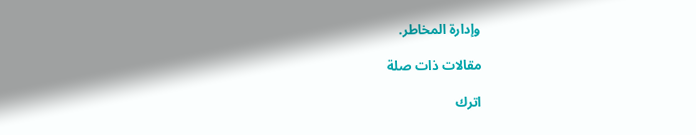وإدارة المخاطر.

مقالات ذات صلة

اترك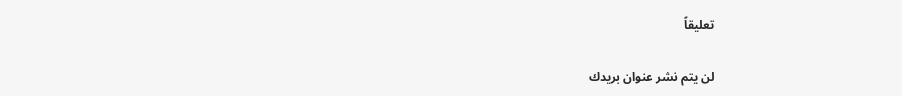تعليقاً

لن يتم نشر عنوان بريدك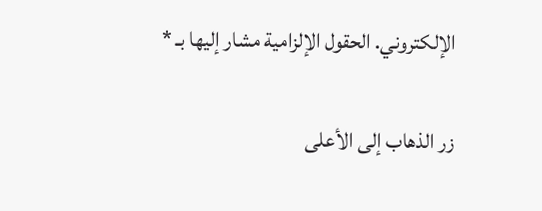الإلكتروني. الحقول الإلزامية مشار إليها بـ *

زر الذهاب إلى الأعلى